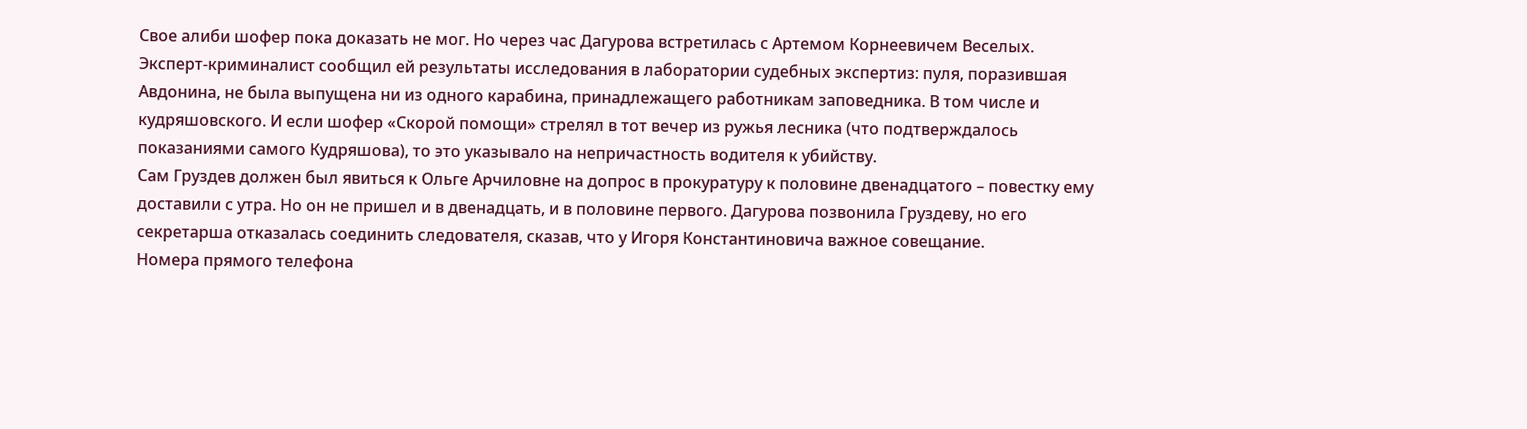Свое алиби шофер пока доказать не мог. Но через час Дагурова встретилась с Артемом Корнеевичем Веселых. Эксперт-криминалист сообщил ей результаты исследования в лаборатории судебных экспертиз: пуля, поразившая Авдонина, не была выпущена ни из одного карабина, принадлежащего работникам заповедника. В том числе и кудряшовского. И если шофер «Скорой помощи» стрелял в тот вечер из ружья лесника (что подтверждалось показаниями самого Кудряшова), то это указывало на непричастность водителя к убийству.
Сам Груздев должен был явиться к Ольге Арчиловне на допрос в прокуратуру к половине двенадцатого – повестку ему доставили с утра. Но он не пришел и в двенадцать, и в половине первого. Дагурова позвонила Груздеву, но его секретарша отказалась соединить следователя, сказав, что у Игоря Константиновича важное совещание.
Номера прямого телефона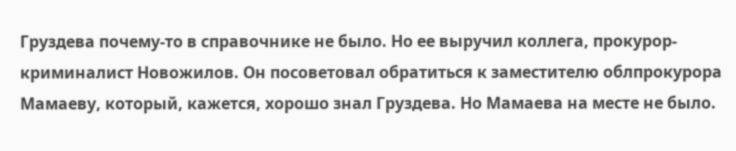Груздева почему-то в справочнике не было. Но ее выручил коллега, прокурор-криминалист Новожилов. Он посоветовал обратиться к заместителю облпрокурора Мамаеву, который, кажется, хорошо знал Груздева. Но Мамаева на месте не было.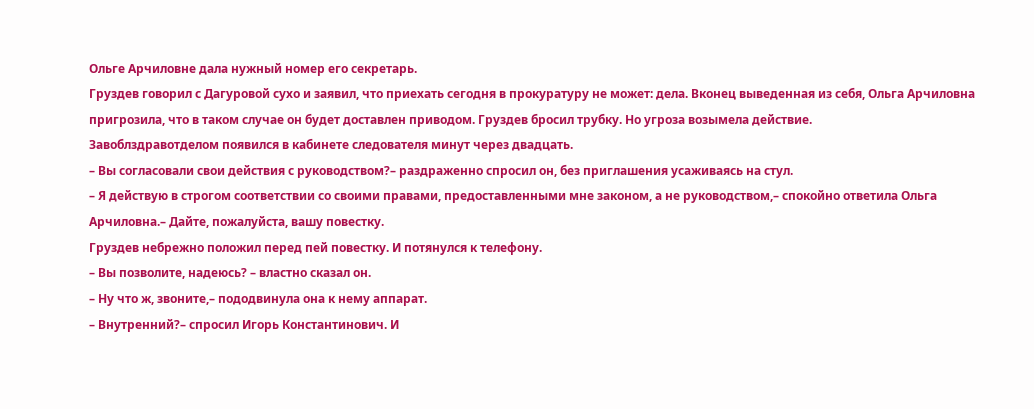Ольге Арчиловне дала нужный номер его секретарь.
Груздев говорил с Дагуровой сухо и заявил, что приехать сегодня в прокуратуру не может: дела. Вконец выведенная из себя, Ольга Арчиловна пригрозила, что в таком случае он будет доставлен приводом. Груздев бросил трубку. Но угроза возымела действие.
Завоблздравотделом появился в кабинете следователя минут через двадцать.
– Вы согласовали свои действия с руководством?– раздраженно спросил он, без приглашения усаживаясь на стул.
– Я действую в строгом соответствии со своими правами, предоставленными мне законом, а не руководством,– спокойно ответила Ольга Арчиловна.– Дайте, пожалуйста, вашу повестку.
Груздев небрежно положил перед пей повестку. И потянулся к телефону.
– Вы позволите, надеюсь? – властно сказал он.
– Ну что ж, звоните,– пододвинула она к нему аппарат.
– Внутренний?– спросил Игорь Константинович. И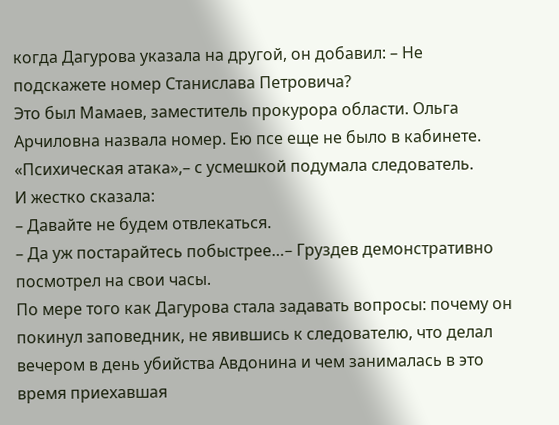когда Дагурова указала на другой, он добавил: – Не подскажете номер Станислава Петровича?
Это был Мамаев, заместитель прокурора области. Ольга Арчиловна назвала номер. Ею псе еще не было в кабинете.
«Психическая атака»,– с усмешкой подумала следователь.
И жестко сказала:
– Давайте не будем отвлекаться.
– Да уж постарайтесь побыстрее…– Груздев демонстративно посмотрел на свои часы.
По мере того как Дагурова стала задавать вопросы: почему он покинул заповедник, не явившись к следователю, что делал вечером в день убийства Авдонина и чем занималась в это время приехавшая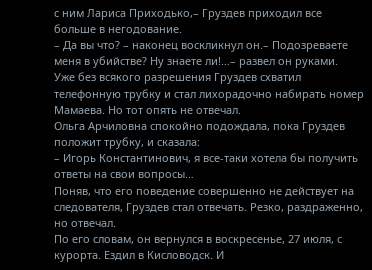с ним Лариса Приходько,– Груздев приходил все больше в негодование.
– Да вы что? – наконец воскликнул он.– Подозреваете меня в убийстве? Ну знаете ли!…– развел он руками.
Уже без всякого разрешения Груздев схватил телефонную трубку и стал лихорадочно набирать номер Мамаева. Но тот опять не отвечал.
Ольга Арчиловна спокойно подождала, пока Груздев положит трубку, и сказала:
– Игорь Константинович, я все-таки хотела бы получить ответы на свои вопросы…
Поняв, что его поведение совершенно не действует на следователя, Груздев стал отвечать. Резко, раздраженно, но отвечал.
По его словам, он вернулся в воскресенье, 27 июля, с курорта. Ездил в Кисловодск. И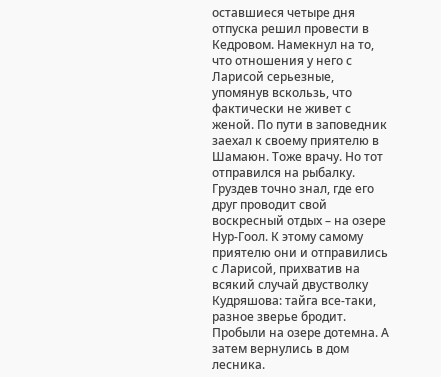оставшиеся четыре дня отпуска решил провести в Кедровом. Намекнул на то, что отношения у него с Ларисой серьезные, упомянув вскользь, что фактически не живет с женой. По пути в заповедник заехал к своему приятелю в Шамаюн. Тоже врачу. Но тот отправился на рыбалку. Груздев точно знал, где его друг проводит свой воскресный отдых – на озере Нур-Гоол. К этому самому приятелю они и отправились с Ларисой, прихватив на всякий случай двустволку Кудряшова: тайга все-таки, разное зверье бродит. Пробыли на озере дотемна. А затем вернулись в дом лесника.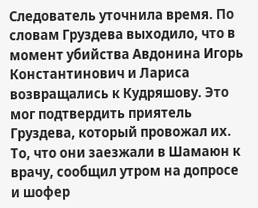Следователь уточнила время. По словам Груздева выходило, что в момент убийства Авдонина Игорь Константинович и Лариса возвращались к Кудряшову. Это мог подтвердить приятель Груздева, который провожал их.
То, что они заезжали в Шамаюн к врачу, сообщил утром на допросе и шофер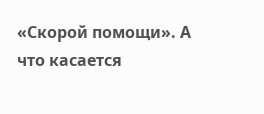«Скорой помощи». А что касается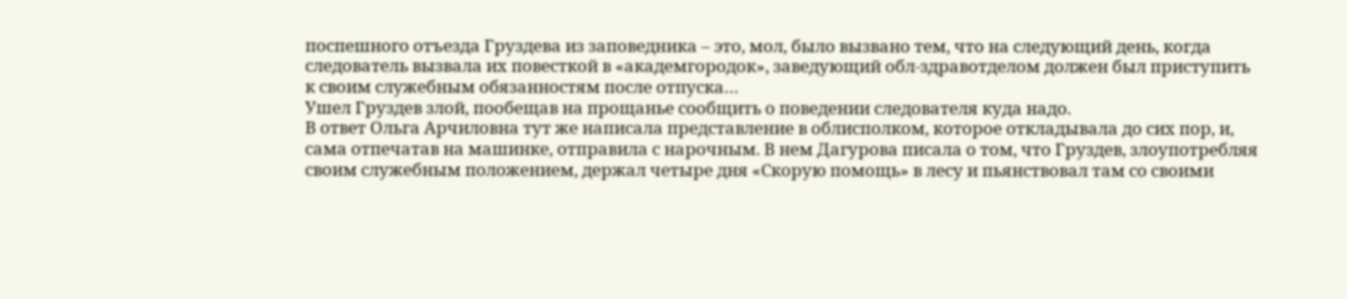поспешного отъезда Груздева из заповедника – это, мол, было вызвано тем, что на следующий день, когда следователь вызвала их повесткой в «академгородок», заведующий обл-здравотделом должен был приступить к своим служебным обязанностям после отпуска…
Ушел Груздев злой, пообещав на прощанье сообщить о поведении следователя куда надо.
В ответ Ольга Арчиловна тут же написала представление в облисполком, которое откладывала до сих пор, и, сама отпечатав на машинке, отправила с нарочным. В нем Дагурова писала о том, что Груздев, злоупотребляя своим служебным положением, держал четыре дня «Скорую помощь» в лесу и пьянствовал там со своими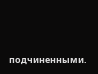подчиненными.